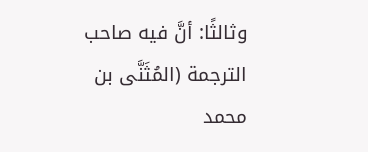وثالثًا: أنَّ فيه صاحب الترجمة (المُثَنَّى بن محمد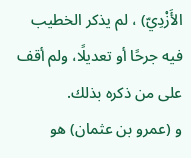الأَزْدِيّ) ، لم يذكر الخطيب فيه جرحًا أو تعديلًا، ولم أقف على من ذكره بذلك.
و (عمرو بن عثمان) هو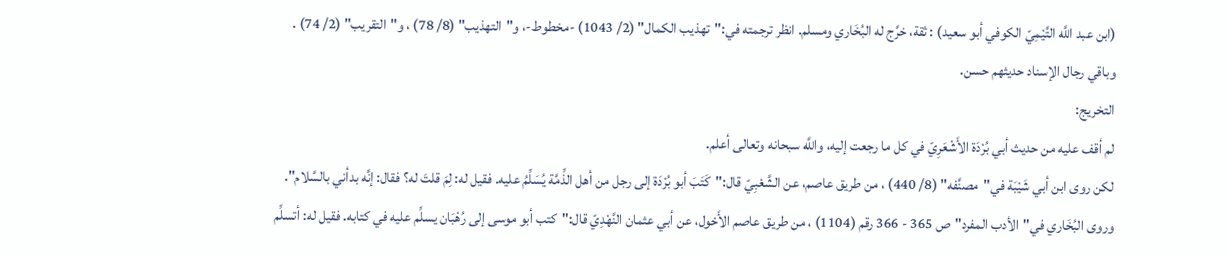(ابن عبد اللَّه التَّيْمِيّ الكوفي أبو سعيد) : ثقة، خرَّج له البُخَاري ومسلم. انظر ترجمته في:"تهذيب الكمال" (2/ 1043) -مخطوط-، و"التهذيب" (8/ 78) ، و"التقريب" (2/ 74) .
وباقي رجال الإسناد حديثهم حسن.
التخريج:
لم أقف عليه من حديث أبي بُرْدَة الأَشْعَرِيّ في كل ما رجعت إليه، واللَّه سبحانه وتعالى أعلم.
لكن روى ابن أبي شَيْبَة في"مصنَّفه" (8/ 440) ، من طريق عاصم، عن الشَّعْبِيّ قال:"كَتَبَ أبو بُرْدَة إلى رجل من أهل الذِّمَّة يُسَلِّمُ عليه. فقيل له: لِمَ قلتَ له؟ فقال: إنَّه بدأني بالسَّلام".
وروى البُخَاري في"الأدب المفرد"ص 365 - 366 رقم (1104) ، من طريق عاصم الأَحْول، عن أبي عثمان النَّهْدِيّ قال:"كتب أبو موسى إلى رُهْبَان يسلِّم عليه في كتابه. فقيل له: أتسلِّم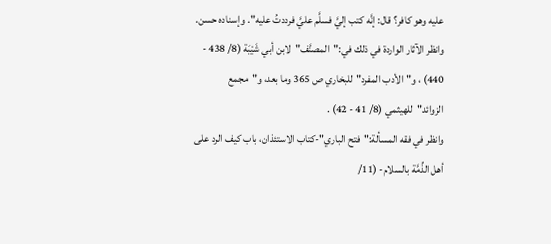عليه وهو كافر؟ قال: إنَّه كتب إليَّ فسلَّم عليَّ فرددتُ عليه". وإسناده حسن.
وانظر الآثار الواردة في ذلك في:"المصنَّف"لابن أبي شَيْبَة (8/ 438 - 440) ، و"الأدب المفرد"للبخاري ص 365 وما بعد، و"مجمع الزوائد"للهيثمي (8/ 41 - 42) .
وانظر في فقه المسألة:"فتح الباري"-كتاب الاستئذان، باب كيف الرد على أهل الذِّمَّة بالسلام- (11/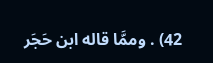42) . وممَّا قاله ابن حَجَر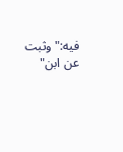فيه:"وثبت عن ابن"